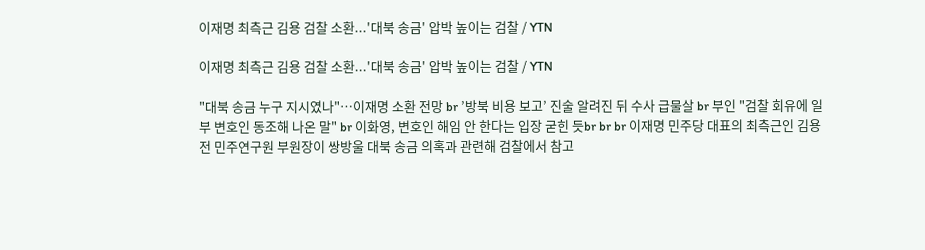이재명 최측근 김용 검찰 소환...'대북 송금' 압박 높이는 검찰 / YTN

이재명 최측근 김용 검찰 소환...'대북 송금' 압박 높이는 검찰 / YTN

"대북 송금 누구 지시였나"…이재명 소환 전망 br ’방북 비용 보고’ 진술 알려진 뒤 수사 급물살 br 부인 "검찰 회유에 일부 변호인 동조해 나온 말" br 이화영, 변호인 해임 안 한다는 입장 굳힌 듯br br br 이재명 민주당 대표의 최측근인 김용 전 민주연구원 부원장이 쌍방울 대북 송금 의혹과 관련해 검찰에서 참고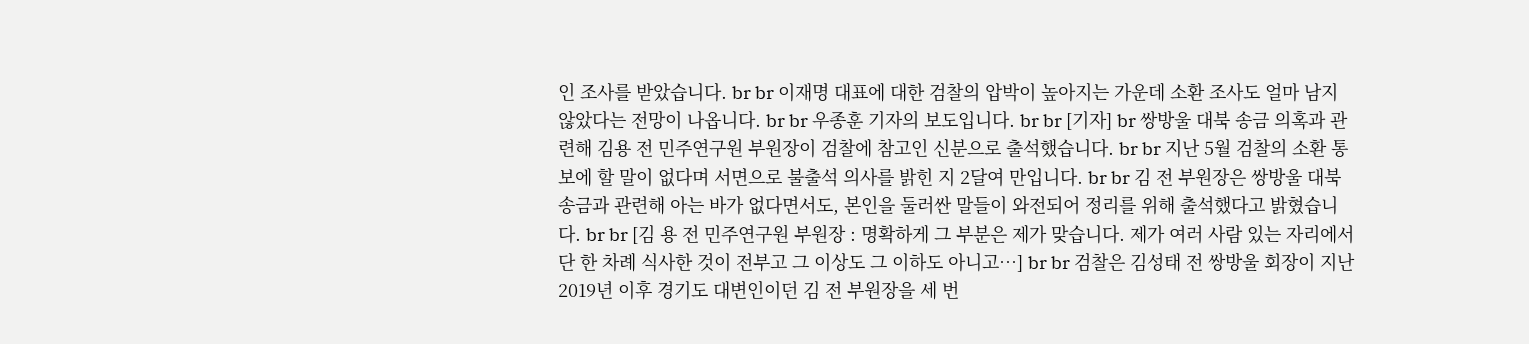인 조사를 받았습니다. br br 이재명 대표에 대한 검찰의 압박이 높아지는 가운데 소환 조사도 얼마 남지 않았다는 전망이 나옵니다. br br 우종훈 기자의 보도입니다. br br [기자] br 쌍방울 대북 송금 의혹과 관련해 김용 전 민주연구원 부원장이 검찰에 참고인 신분으로 출석했습니다. br br 지난 5월 검찰의 소환 통보에 할 말이 없다며 서면으로 불출석 의사를 밝힌 지 2달여 만입니다. br br 김 전 부원장은 쌍방울 대북 송금과 관련해 아는 바가 없다면서도, 본인을 둘러싼 말들이 와전되어 정리를 위해 출석했다고 밝혔습니다. br br [김 용 전 민주연구원 부원장 : 명확하게 그 부분은 제가 맞습니다. 제가 여러 사람 있는 자리에서 단 한 차례 식사한 것이 전부고 그 이상도 그 이하도 아니고…] br br 검찰은 김성태 전 쌍방울 회장이 지난 2019년 이후 경기도 대변인이던 김 전 부원장을 세 번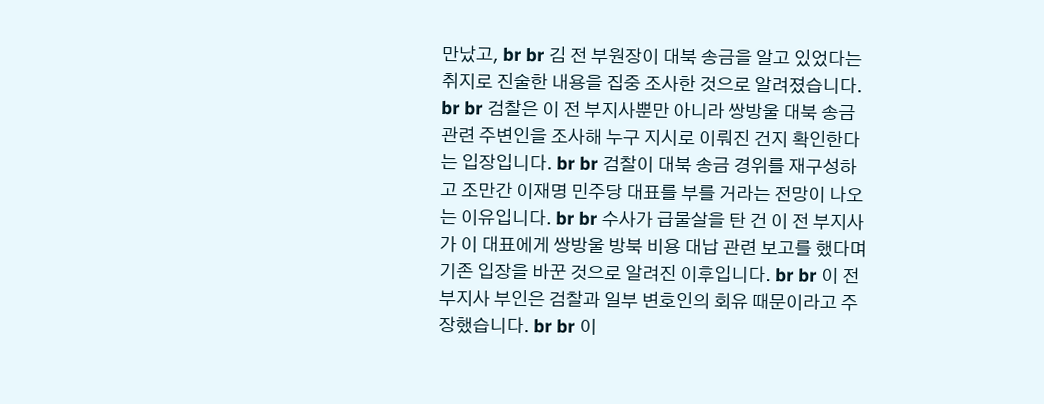만났고, br br 김 전 부원장이 대북 송금을 알고 있었다는 취지로 진술한 내용을 집중 조사한 것으로 알려졌습니다. br br 검찰은 이 전 부지사뿐만 아니라 쌍방울 대북 송금 관련 주변인을 조사해 누구 지시로 이뤄진 건지 확인한다는 입장입니다. br br 검찰이 대북 송금 경위를 재구성하고 조만간 이재명 민주당 대표를 부를 거라는 전망이 나오는 이유입니다. br br 수사가 급물살을 탄 건 이 전 부지사가 이 대표에게 쌍방울 방북 비용 대납 관련 보고를 했다며 기존 입장을 바꾼 것으로 알려진 이후입니다. br br 이 전 부지사 부인은 검찰과 일부 변호인의 회유 때문이라고 주장했습니다. br br 이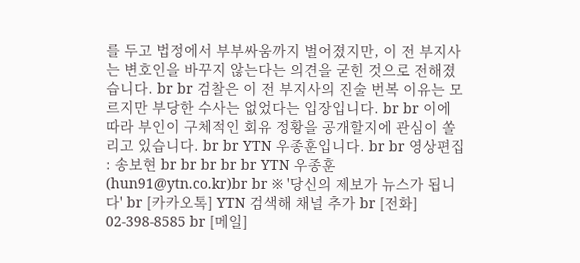를 두고 법정에서 부부싸움까지 벌어졌지만, 이 전 부지사는 변호인을 바꾸지 않는다는 의견을 굳힌 것으로 전해졌습니다. br br 검찰은 이 전 부지사의 진술 번복 이유는 모르지만 부당한 수사는 없었다는 입장입니다. br br 이에 따라 부인이 구체적인 회유 정황을 공개할지에 관심이 쏠리고 있습니다. br br YTN 우종훈입니다. br br 영상편집 : 송보현 br br br br br YTN 우종훈 (hun91@ytn.co.kr)br br ※ '당신의 제보가 뉴스가 됩니다' br [카카오톡] YTN 검색해 채널 추가 br [전화] 02-398-8585 br [메일]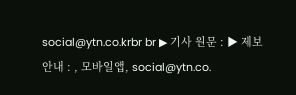social@ytn.co.krbr br ▶ 기사 원문 : ▶ 제보 안내 : , 모바일앱, social@ytn.co.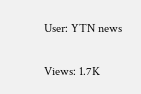User: YTN news

Views: 1.7K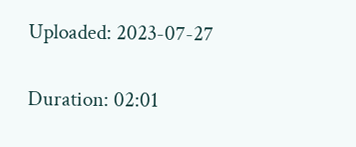Uploaded: 2023-07-27

Duration: 02:01